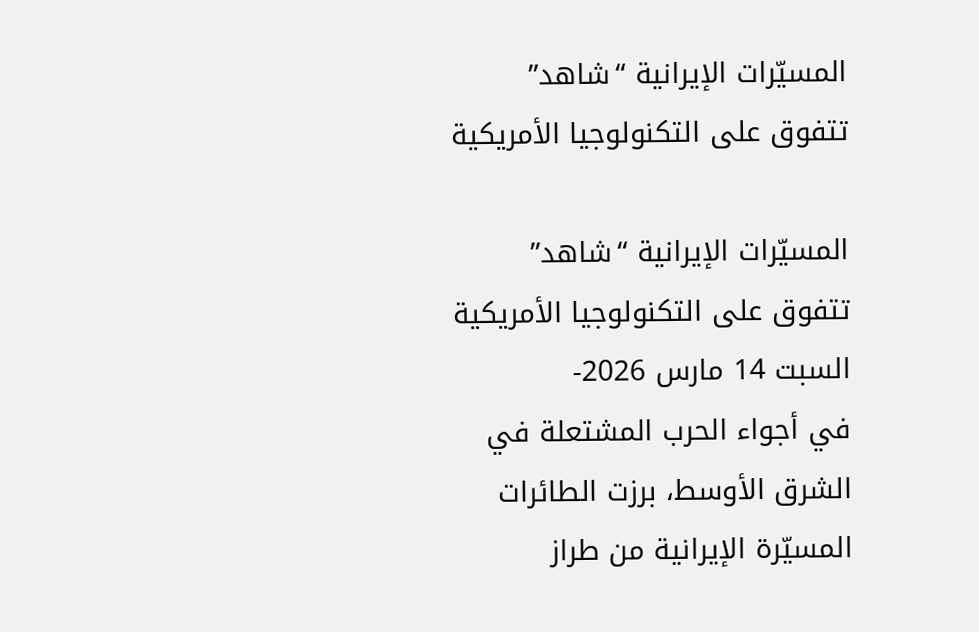المسيّرات الإيرانية “شاهد” تتفوق على التكنولوجيا الأمريكية

المسيّرات الإيرانية “شاهد” تتفوق على التكنولوجيا الأمريكية
السبت 14 مارس 2026-
في أجواء الحرب المشتعلة في الشرق الأوسط، برزت الطائرات المسيّرة الإيرانية من طراز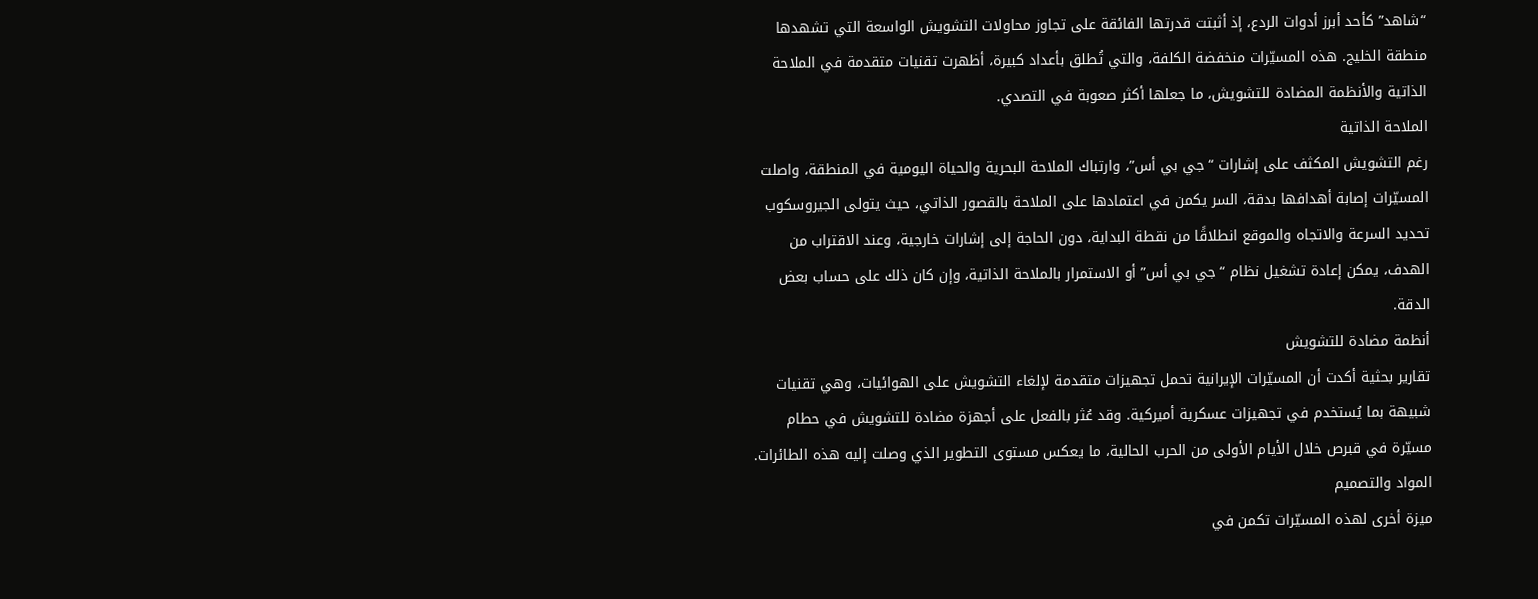“شاهد” كأحد أبرز أدوات الردع، إذ أثبتت قدرتها الفائقة على تجاوز محاولات التشويش الواسعة التي تشهدها منطقة الخليج. هذه المسيّرات منخفضة الكلفة، والتي تُطلق بأعداد كبيرة، أظهرت تقنيات متقدمة في الملاحة الذاتية والأنظمة المضادة للتشويش، ما جعلها أكثر صعوبة في التصدي.
الملاحة الذاتية
رغم التشويش المكثف على إشارات “جي بي أس”، وارتباك الملاحة البحرية والحياة اليومية في المنطقة، واصلت المسيّرات إصابة أهدافها بدقة، السر يكمن في اعتمادها على الملاحة بالقصور الذاتي، حيث يتولى الجيروسكوب تحديد السرعة والاتجاه والموقع انطلاقًا من نقطة البداية، دون الحاجة إلى إشارات خارجية، وعند الاقتراب من الهدف، يمكن إعادة تشغيل نظام “جي بي أس” أو الاستمرار بالملاحة الذاتية، وإن كان ذلك على حساب بعض الدقة.
أنظمة مضادة للتشويش
تقارير بحثية أكدت أن المسيّرات الإيرانية تحمل تجهيزات متقدمة لإلغاء التشويش على الهوائيات، وهي تقنيات شبيهة بما يُستخدم في تجهيزات عسكرية أميركية. وقد عُثر بالفعل على أجهزة مضادة للتشويش في حطام مسيّرة في قبرص خلال الأيام الأولى من الحرب الحالية، ما يعكس مستوى التطوير الذي وصلت إليه هذه الطائرات.
المواد والتصميم
ميزة أخرى لهذه المسيّرات تكمن في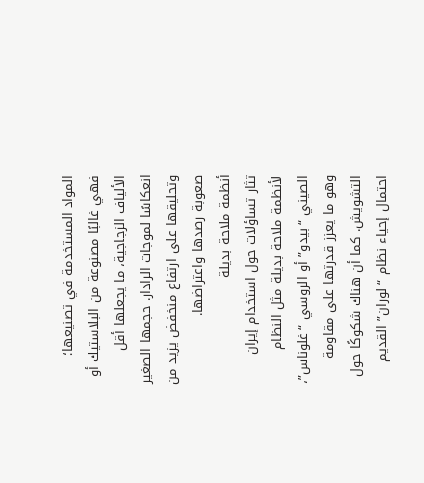المواد المستخدمة في تصنيعها؛ فهي غالبًا مصنوعة من البلاستيك أو الألياف الزجاجية، ما يجعلها أقل انعكاسًا لموجات الرادار. حجمها الصغير وتحليقها على ارتفاع منخفض يزيد من صعوبة رصدها واعتراضها.
أنظمة ملاحة بديلة
تثار تساؤلات حول استخدام إيران لأنظمة ملاحة بديلة مثل النظام الصيني “بيدو” أو الروسي “غلوناس”، وهو ما يعزز قدرتها على مقاومة التشويش. كما أن هناك شكوكًا حول احتمال إحياء نظام “لوران” القديم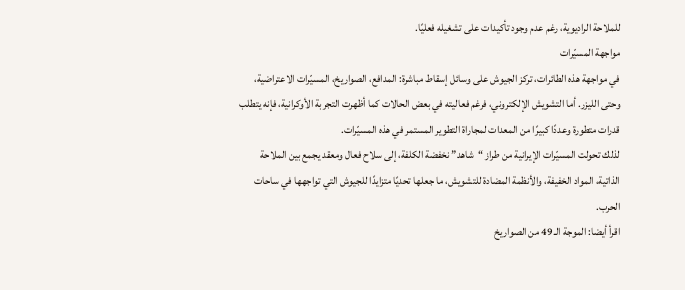للملاحة الراديوية، رغم عدم وجود تأكيدات على تشغيله فعليًا.
مواجهة المسيّرات
في مواجهة هذه الطائرات، تركز الجيوش على وسائل إسقاط مباشرة: المدافع، الصواريخ، المسيّرات الاعتراضية، وحتى الليزر. أما التشويش الإلكتروني، فرغم فعاليته في بعض الحالات كما أظهرت التجربة الأوكرانية، فإنه يتطلب قدرات متطورة وعددًا كبيرًا من المعدات لمجاراة التطوير المستمر في هذه المسيّرات.
لذلك تحولت المسيّرات الإيرانية من طراز “شاهد” نخفضة الكلفة، إلى سلاح فعال ومعقد يجمع بين الملاحة الذاتية، المواد الخفيفة، والأنظمة المضادة للتشويش، ما جعلها تحديًا متزايدًا للجيوش التي تواجهها في ساحات الحرب.
اقرأ أيضا: الموجة الـ 49 من الصواريخ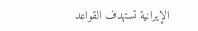الإيرانية تستهدف القواعد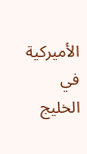الأميركية في الخليج